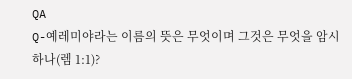QA
Q-예레미야라는 이름의 뜻은 무엇이며 그것은 무엇을 암시하나(렘 1:1)?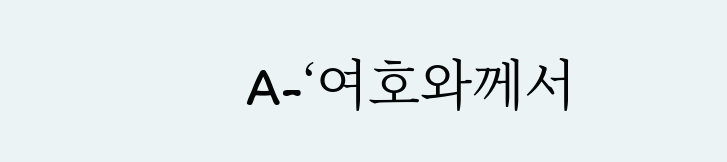A-‘여호와께서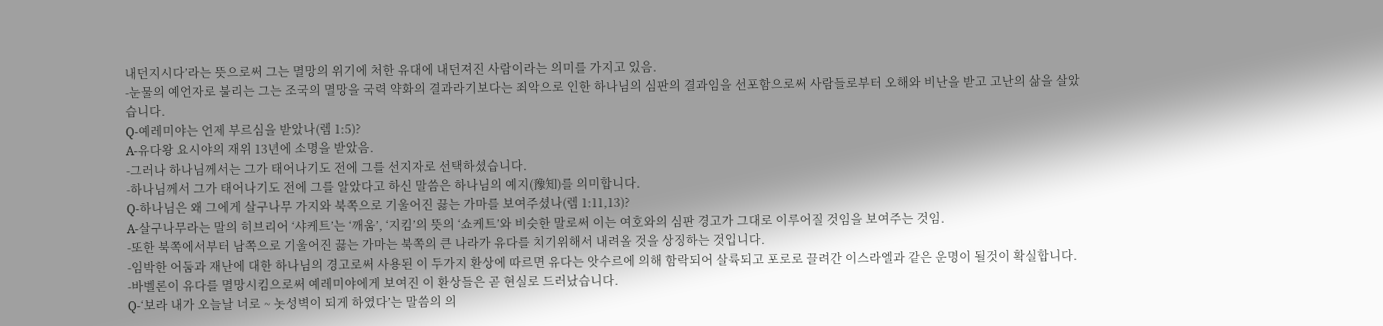내던지시다’라는 뜻으로써 그는 멸망의 위기에 처한 유대에 내던져진 사람이라는 의미를 가지고 있음.
-눈물의 예언자로 불리는 그는 조국의 멸망을 국력 약화의 결과라기보다는 죄악으로 인한 하나님의 심판의 결과임을 선포함으로써 사람들로부터 오해와 비난을 받고 고난의 삶을 살았습니다.
Q-예레미야는 언제 부르심을 받았나(렘 1:5)?
A-유다왕 요시야의 재위 13년에 소명을 받았음.
-그러나 하나님께서는 그가 태어나기도 전에 그를 선지자로 선택하셨습니다.
-하나님께서 그가 태어나기도 전에 그를 알았다고 하신 말씀은 하나님의 예지(豫知)를 의미합니다.
Q-하나님은 왜 그에게 살구나무 가지와 북쪽으로 기울어진 끓는 가마를 보여주셨나(렘 1:11,13)?
A-살구나무라는 말의 히브리어 ‘샤케트’는 ‘깨움’, ‘지킴’의 뜻의 ‘쇼케트’와 비슷한 말로써 이는 여호와의 심판 경고가 그대로 이루어질 것임을 보여주는 것임.
-또한 북쪽에서부터 남쪽으로 기울어진 끓는 가마는 북쪽의 큰 나라가 유다를 치기위해서 내려올 것을 상징하는 것입니다.
-임박한 어둠과 재난에 대한 하나님의 경고로써 사용된 이 두가지 환상에 따르면 유다는 앗수르에 의해 함락되어 살륙되고 포로로 끌려간 이스라엘과 같은 운명이 될것이 확실합니다.
-바벨론이 유다를 멸망시킴으로써 예레미야에게 보여진 이 환상들은 곧 현실로 드러났습니다.
Q-‘보라 내가 오늘날 너로 ~ 놋성벽이 되게 하였다’는 말씀의 의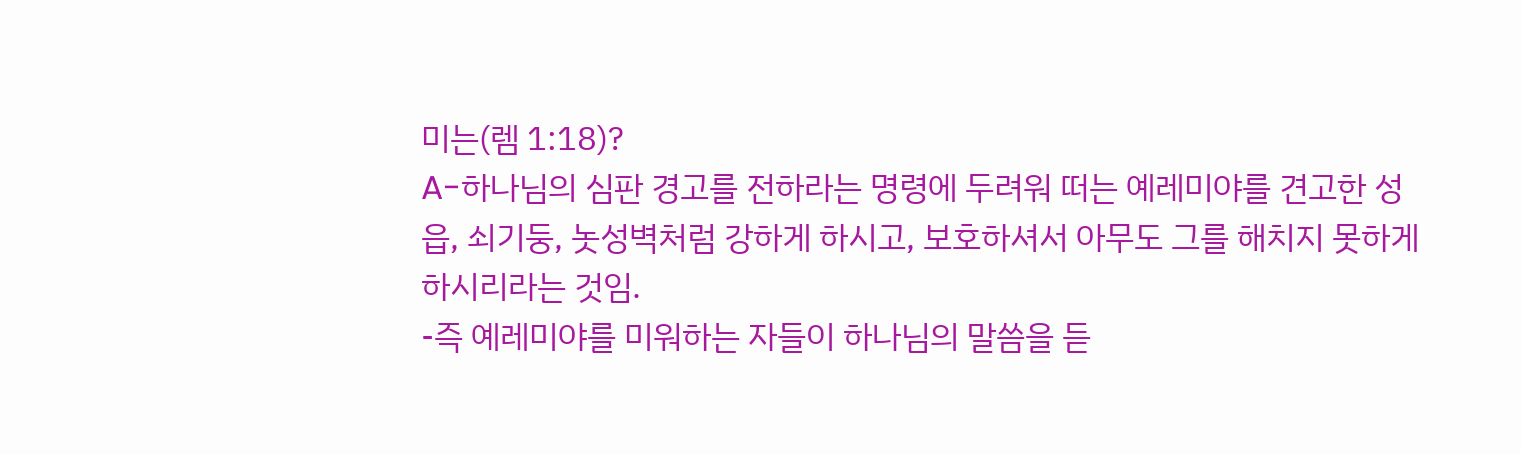미는(렘 1:18)?
A-하나님의 심판 경고를 전하라는 명령에 두려워 떠는 예레미야를 견고한 성읍, 쇠기둥, 놋성벽처럼 강하게 하시고, 보호하셔서 아무도 그를 해치지 못하게 하시리라는 것임.
-즉 예레미야를 미워하는 자들이 하나님의 말씀을 듣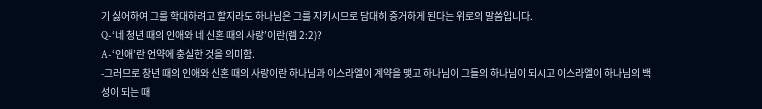기 싫어하여 그를 학대하려고 할지라도 하나님은 그를 지키시므로 담대히 증거하게 된다는 위로의 말씀입니다.
Q-‘네 청년 때의 인애와 네 신혼 때의 사랑’이란(렘 2:2)?
A-‘인애’란 언약에 충실한 것을 의미함.
-그러므로 창년 때의 인애와 신혼 때의 사랑이란 하나님과 이스라엘이 계약을 맺고 하나님이 그들의 하나님이 되시고 이스라엘이 하나님의 백성이 되는 때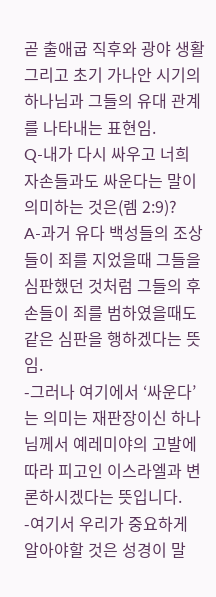곧 출애굽 직후와 광야 생활 그리고 초기 가나안 시기의 하나님과 그들의 유대 관계를 나타내는 표현임.
Q-내가 다시 싸우고 너희 자손들과도 싸운다는 말이 의미하는 것은(렘 2:9)?
A-과거 유다 백성들의 조상들이 죄를 지었을때 그들을 심판했던 것처럼 그들의 후손들이 죄를 범하였을때도 같은 심판을 행하겠다는 뜻임.
-그러나 여기에서 ‘싸운다’는 의미는 재판장이신 하나님께서 예레미야의 고발에 따라 피고인 이스라엘과 변론하시겠다는 뜻입니다.
-여기서 우리가 중요하게 알아야할 것은 성경이 말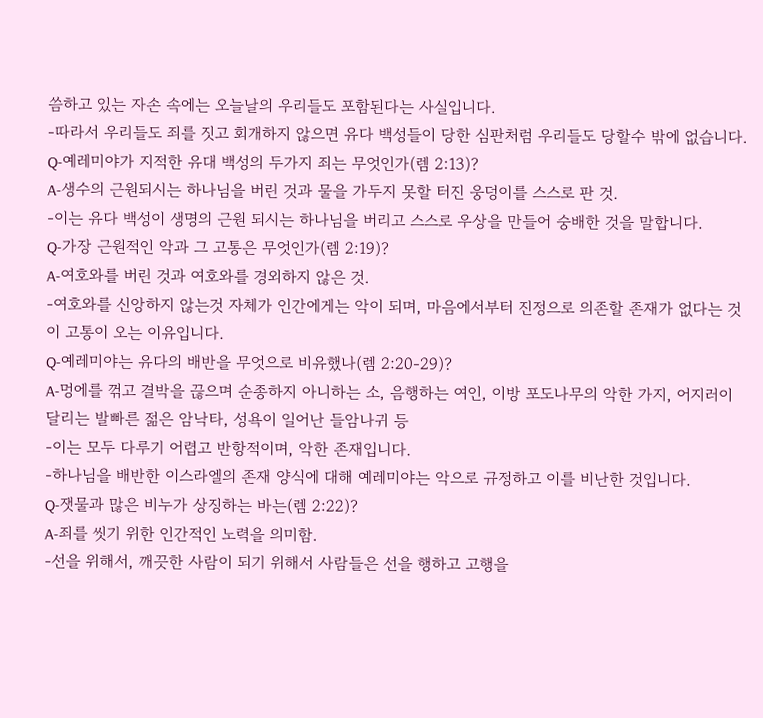씀하고 있는 자손 속에는 오늘날의 우리들도 포함된다는 사실입니다.
-따라서 우리들도 죄를 짓고 회개하지 않으면 유다 백성들이 당한 심판처럼 우리들도 당할수 밖에 없습니다.
Q-예레미야가 지적한 유대 백성의 두가지 죄는 무엇인가(렘 2:13)?
A-생수의 근원되시는 하나님을 버린 것과 물을 가두지 못할 터진 웅덩이를 스스로 판 것.
-이는 유다 백성이 생명의 근원 되시는 하나님을 버리고 스스로 우상을 만들어 숭배한 것을 말합니다.
Q-가장 근원적인 악과 그 고통은 무엇인가(렘 2:19)?
A-여호와를 버린 것과 여호와를 경외하지 않은 것.
-여호와를 신앙하지 않는것 자체가 인간에게는 악이 되며, 마음에서부터 진정으로 의존할 존재가 없다는 것이 고통이 오는 이유입니다.
Q-예레미야는 유다의 배반을 무엇으로 비유했나(렘 2:20-29)?
A-멍에를 꺾고 결박을 끊으며 순종하지 아니하는 소, 음행하는 여인, 이방 포도나무의 악한 가지, 어지러이 달리는 발빠른 젊은 암낙타, 성욕이 일어난 들암나귀 등
-이는 모두 다루기 어렵고 반항적이며, 악한 존재입니다.
-하나님을 배반한 이스라엘의 존재 양식에 대해 예레미야는 악으로 규정하고 이를 비난한 것입니다.
Q-잿물과 많은 비누가 상징하는 바는(렘 2:22)?
A-죄를 씻기 위한 인간적인 노력을 의미함.
-선을 위해서, 깨끗한 사람이 되기 위해서 사람들은 선을 행하고 고행을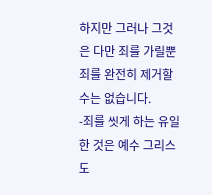하지만 그러나 그것은 다만 죄를 가릴뿐 죄를 완전히 제거할 수는 없습니다.
-죄를 씻게 하는 유일한 것은 예수 그리스도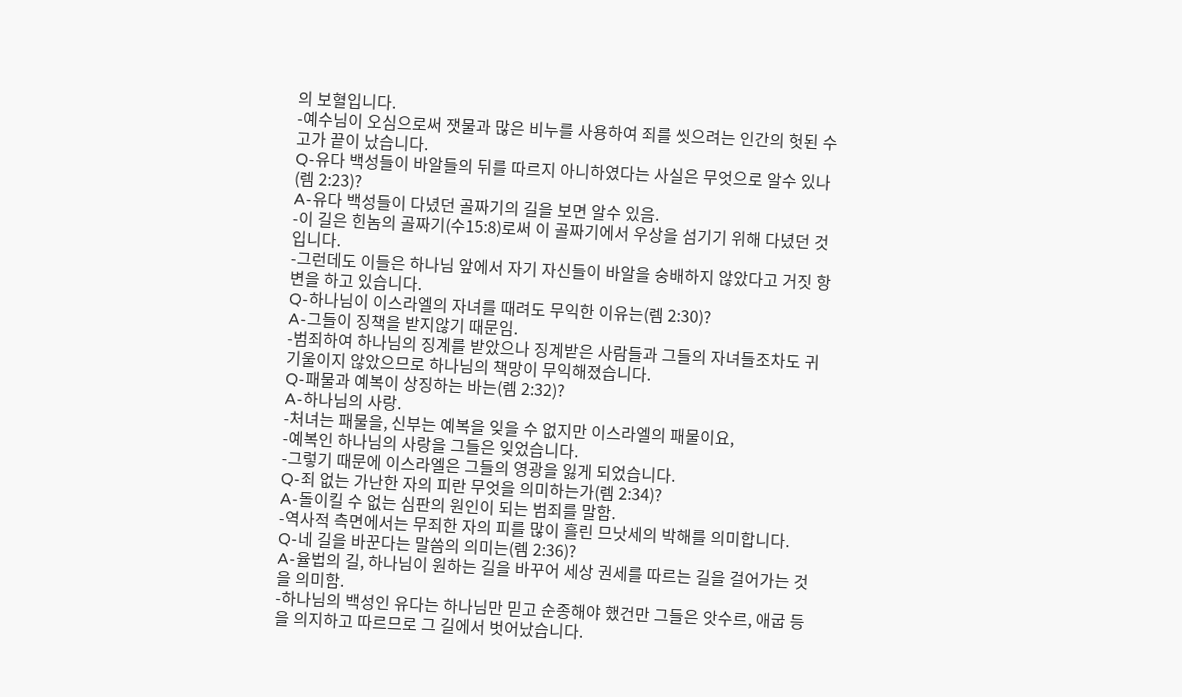의 보혈입니다.
-예수님이 오심으로써 잿물과 많은 비누를 사용하여 죄를 씻으려는 인간의 헛된 수고가 끝이 났습니다.
Q-유다 백성들이 바알들의 뒤를 따르지 아니하였다는 사실은 무엇으로 알수 있나(렘 2:23)?
A-유다 백성들이 다녔던 골짜기의 길을 보면 알수 있음.
-이 길은 힌놈의 골짜기(수15:8)로써 이 골짜기에서 우상을 섬기기 위해 다녔던 것입니다.
-그런데도 이들은 하나님 앞에서 자기 자신들이 바알을 숭배하지 않았다고 거짓 항변을 하고 있습니다.
Q-하나님이 이스라엘의 자녀를 때려도 무익한 이유는(렘 2:30)?
A-그들이 징책을 받지않기 때문임.
-범죄하여 하나님의 징계를 받았으나 징계받은 사람들과 그들의 자녀들조차도 귀기울이지 않았으므로 하나님의 책망이 무익해졌습니다.
Q-패물과 예복이 상징하는 바는(렘 2:32)?
A-하나님의 사랑.
-처녀는 패물을, 신부는 예복을 잊을 수 없지만 이스라엘의 패물이요,
-예복인 하나님의 사랑을 그들은 잊었습니다.
-그렇기 때문에 이스라엘은 그들의 영광을 잃게 되었습니다.
Q-죄 없는 가난한 자의 피란 무엇을 의미하는가(렘 2:34)?
A-돌이킬 수 없는 심판의 원인이 되는 범죄를 말함.
-역사적 측면에서는 무죄한 자의 피를 많이 흘린 므낫세의 박해를 의미합니다.
Q-네 길을 바꾼다는 말씀의 의미는(렘 2:36)?
A-율법의 길, 하나님이 원하는 길을 바꾸어 세상 권세를 따르는 길을 걸어가는 것을 의미함.
-하나님의 백성인 유다는 하나님만 믿고 순종해야 했건만 그들은 앗수르, 애굽 등을 의지하고 따르므로 그 길에서 벗어났습니다.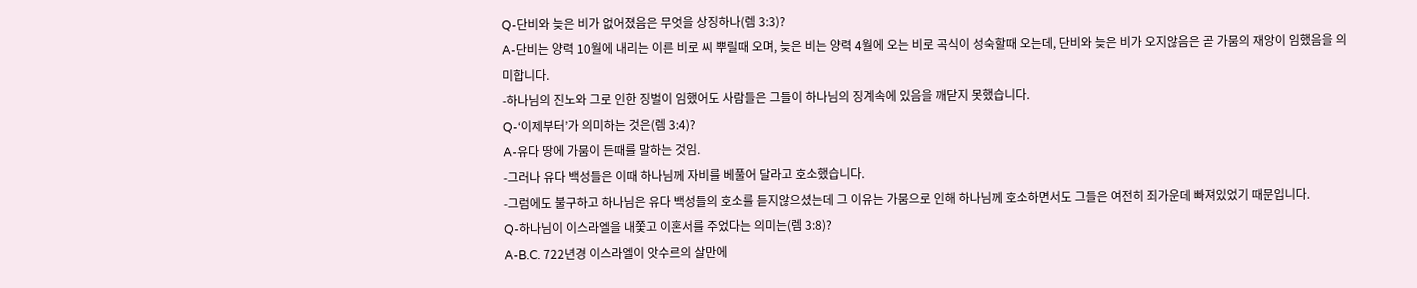Q-단비와 늦은 비가 없어졌음은 무엇을 상징하나(렘 3:3)?
A-단비는 양력 10월에 내리는 이른 비로 씨 뿌릴때 오며, 늦은 비는 양력 4월에 오는 비로 곡식이 성숙할때 오는데, 단비와 늦은 비가 오지않음은 곧 가뭄의 재앙이 임했음을 의미합니다.
-하나님의 진노와 그로 인한 징벌이 임했어도 사람들은 그들이 하나님의 징계속에 있음을 깨닫지 못했습니다.
Q-‘이제부터’가 의미하는 것은(렘 3:4)?
A-유다 땅에 가뭄이 든때를 말하는 것임.
-그러나 유다 백성들은 이때 하나님께 자비를 베풀어 달라고 호소했습니다.
-그럼에도 불구하고 하나님은 유다 백성들의 호소를 듣지않으셨는데 그 이유는 가뭄으로 인해 하나님께 호소하면서도 그들은 여전히 죄가운데 빠져있었기 때문입니다.
Q-하나님이 이스라엘을 내쫓고 이혼서를 주었다는 의미는(렘 3:8)?
A-B.C. 722년경 이스라엘이 앗수르의 살만에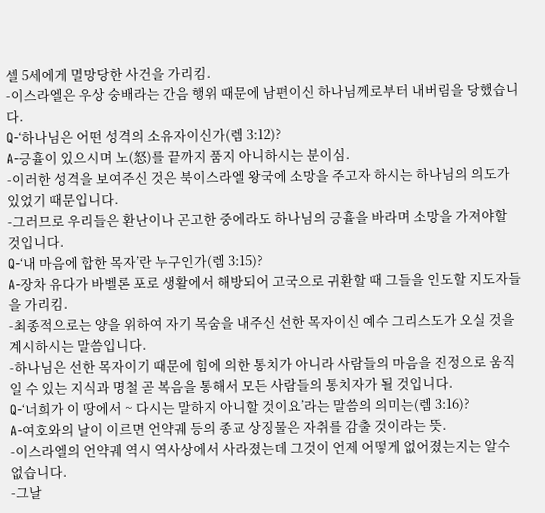셀 5세에게 멸망당한 사건을 가리킴.
-이스라엘은 우상 숭배라는 간음 행위 때문에 남편이신 하나님께로부터 내버림을 당했습니다.
Q-‘하나님은 어떤 성격의 소유자이신가(렘 3:12)?
A-긍휼이 있으시며 노(怒)를 끝까지 품지 아니하시는 분이심.
-이러한 성격을 보여주신 것은 북이스라엘 왕국에 소망을 주고자 하시는 하나님의 의도가 있었기 때문입니다.
-그러므로 우리들은 환난이나 곤고한 중에라도 하나님의 긍휼을 바라며 소망을 가져야할 것입니다.
Q-‘내 마음에 합한 목자’란 누구인가(렘 3:15)?
A-장차 유다가 바벨론 포로 생활에서 해방되어 고국으로 귀환할 때 그들을 인도할 지도자들을 가리킴.
-최종적으로는 양을 위하여 자기 목숨을 내주신 선한 목자이신 예수 그리스도가 오실 것을 계시하시는 말씀입니다.
-하나님은 선한 목자이기 때문에 힘에 의한 통치가 아니라 사람들의 마음을 진정으로 움직일 수 있는 지식과 명철 곧 복음을 통해서 모든 사람들의 통치자가 될 것입니다.
Q-‘너희가 이 땅에서 ~ 다시는 말하지 아니할 것이요’라는 말씀의 의미는(렘 3:16)?
A-여호와의 날이 이르면 언약궤 등의 종교 상징물은 자취를 감출 것이라는 뜻.
-이스라엘의 언약궤 역시 역사상에서 사라졌는데 그것이 언제 어떻게 없어졌는지는 알수 없습니다.
-그날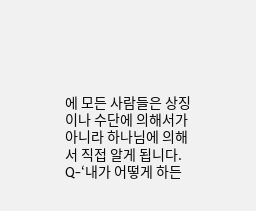에 모든 사람들은 상징이나 수단에 의해서가 아니라 하나님에 의해서 직접 알게 됩니다.
Q-‘내가 어떻게 하든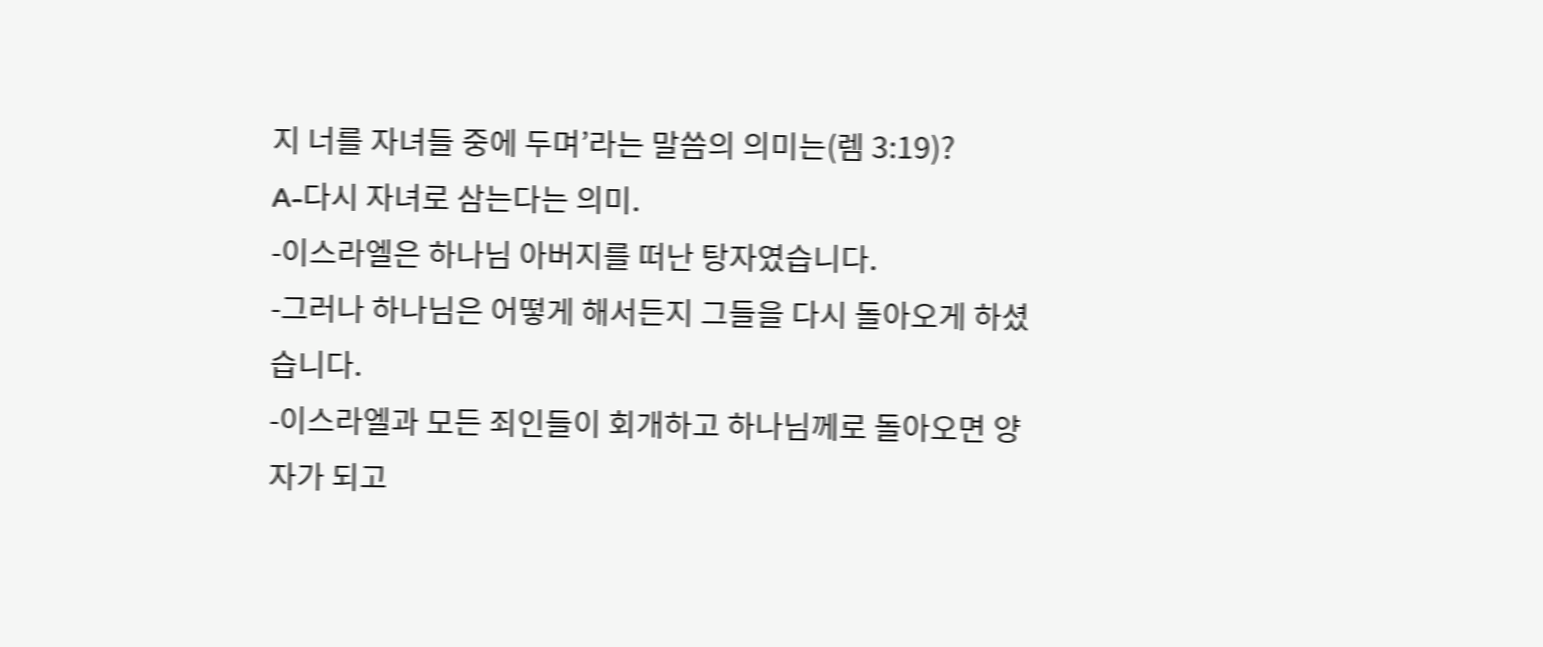지 너를 자녀들 중에 두며’라는 말씀의 의미는(렘 3:19)?
A-다시 자녀로 삼는다는 의미.
-이스라엘은 하나님 아버지를 떠난 탕자였습니다.
-그러나 하나님은 어떻게 해서든지 그들을 다시 돌아오게 하셨습니다.
-이스라엘과 모든 죄인들이 회개하고 하나님께로 돌아오면 양자가 되고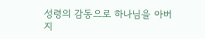성령의 감동으로 하나님을 아버지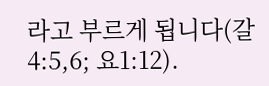라고 부르게 됩니다(갈4:5,6; 요1:12).